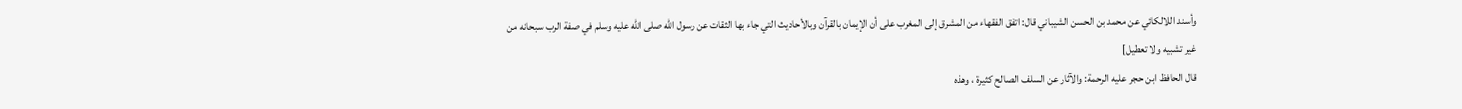وأسند اللالكائي عن محمد بن الحسن الشيباني قال: اتفق الفقهاء من المشرق إلى المغرب على أن الإيمان بالقرآن وبالأحاديث التي جاء بها الثقات عن رسول الله صلى الله عليه وسلم في صفة الرب سبحانه من غير تشبيه ولا تعطيل]
قال الحافظ ابن حجر عليه الرحمة: والآثار عن السلف الصالح كثيرة ، وهذه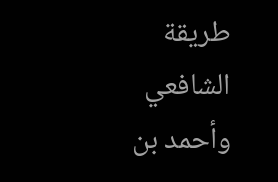طريقة الشافعي وأحمد بن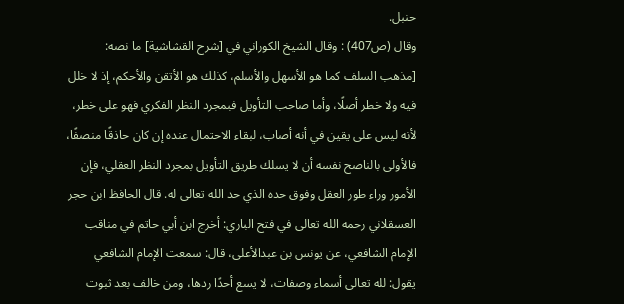حنبل.
وقال (ص407) : وقال الشيخ الكوراني في [شرح القشاشية] ما نصه: [مذهب السلف كما هو الأسهل والأسلم، كذلك هو الأتقن والأحكم، إذ لا خلل فيه ولا خطر أصلًا، وأما صاحب التأويل فبمجرد النظر الفكري فهو على خطر، لأنه ليس على يقين في أنه أصاب، لبقاء الاحتمال عنده إن كان حاذقًا منصفًا، فالأولى بالناصح نفسه أن لا يسلك طريق التأويل بمجرد النظر العقلي، فإن الأمور وراء طور العقل وفوق حده الذي حد الله تعالى له. قال الحافظ ابن حجر العسقلاني رحمه الله تعالى في فتح الباري: أخرج ابن أبي حاتم في مناقب الإمام الشافعي، عن يونس بن عبدالأعلى، قال: سمعت الإمام الشافعي يقول: لله تعالى أسماء وصفات، لا يسع أحدًا ردها، ومن خالف بعد ثبوت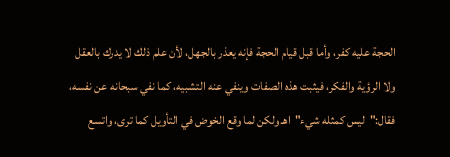الحجة عليه كفر، وأما قبل قيام الحجة فإنه يعذر بالجهل، لأن علم ذلك لا يدرك بالعقل ولا الرؤية والفكر، فيثبت هذه الصفات وينفي عنه التشبيه، كما نفي سبحانه عن نفسه، فقال:"ليس كمثله شيء"اهـ ولكن لما وقع الخوض في التأويل كما ترى، واتسع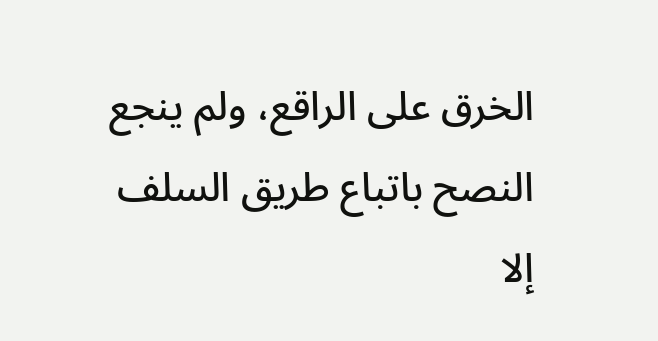الخرق على الراقع، ولم ينجع النصح باتباع طريق السلف إلا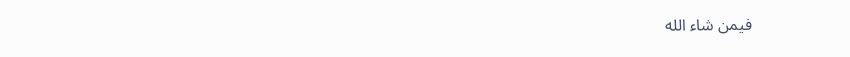فيمن شاء الله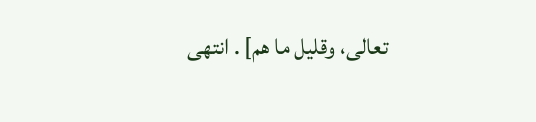تعالى، وقليل ما هم] . انتهى